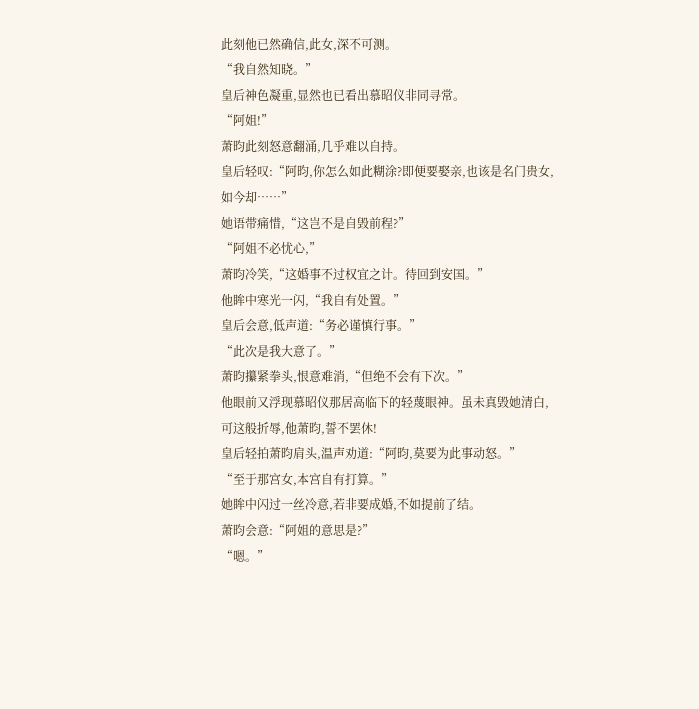此刻他已然确信,此女,深不可测。
“我自然知晓。”
皇后神色凝重,显然也已看出慕昭仪非同寻常。
“阿姐!”
萧昀此刻怒意翻涌,几乎难以自持。
皇后轻叹:“阿昀,你怎么如此糊涂?即便要娶亲,也该是名门贵女,如今却……”
她语带痛惜,“这岂不是自毁前程?”
“阿姐不必忧心,”
萧昀冷笑,“这婚事不过权宜之计。待回到安国。”
他眸中寒光一闪,“我自有处置。”
皇后会意,低声道:“务必谨慎行事。”
“此次是我大意了。”
萧昀攥紧拳头,恨意难消,“但绝不会有下次。”
他眼前又浮现慕昭仪那居高临下的轻蔑眼神。虽未真毁她清白,可这般折辱,他萧昀,誓不罢休!
皇后轻拍萧昀肩头,温声劝道:“阿昀,莫要为此事动怒。”
“至于那宫女,本宫自有打算。”
她眸中闪过一丝冷意,若非要成婚,不如提前了结。
萧昀会意:“阿姐的意思是?”
“嗯。”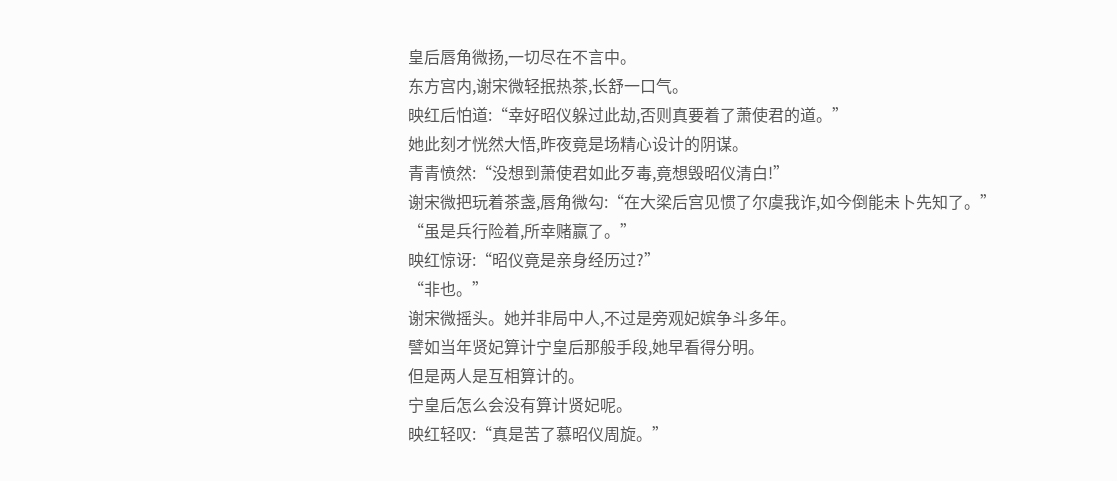皇后唇角微扬,一切尽在不言中。
东方宫内,谢宋微轻抿热茶,长舒一口气。
映红后怕道:“幸好昭仪躲过此劫,否则真要着了萧使君的道。”
她此刻才恍然大悟,昨夜竟是场精心设计的阴谋。
青青愤然:“没想到萧使君如此歹毒,竟想毁昭仪清白!”
谢宋微把玩着茶盏,唇角微勾:“在大梁后宫见惯了尔虞我诈,如今倒能未卜先知了。”
“虽是兵行险着,所幸赌赢了。”
映红惊讶:“昭仪竟是亲身经历过?”
“非也。”
谢宋微摇头。她并非局中人,不过是旁观妃嫔争斗多年。
譬如当年贤妃算计宁皇后那般手段,她早看得分明。
但是两人是互相算计的。
宁皇后怎么会没有算计贤妃呢。
映红轻叹:“真是苦了慕昭仪周旋。”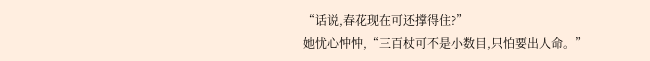“话说,春花现在可还撑得住?”
她忧心忡忡,“三百杖可不是小数目,只怕要出人命。”